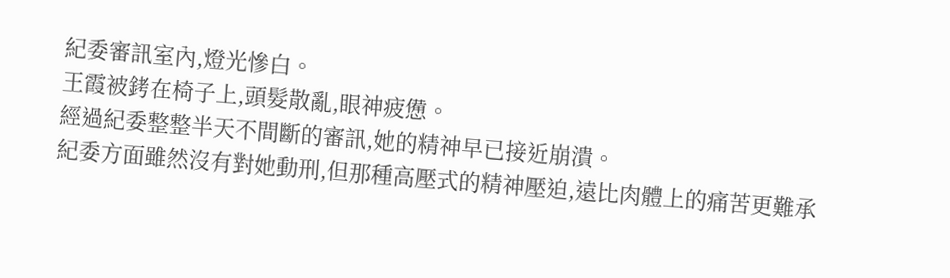紀委審訊室內,燈光慘白。
王霞被銬在椅子上,頭髮散亂,眼神疲憊。
經過紀委整整半天不間斷的審訊,她的精神早已接近崩潰。
紀委方面雖然沒有對她動刑,但那種高壓式的精神壓迫,遠比肉體上的痛苦更難承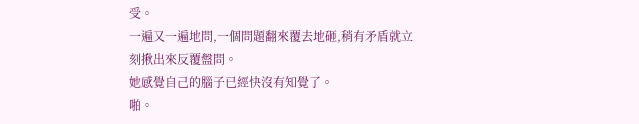受。
一遍又一遍地問,一個問題翻來覆去地砸,稍有矛盾就立刻揪出來反覆盤問。
她感覺自己的腦子已經快沒有知覺了。
啪。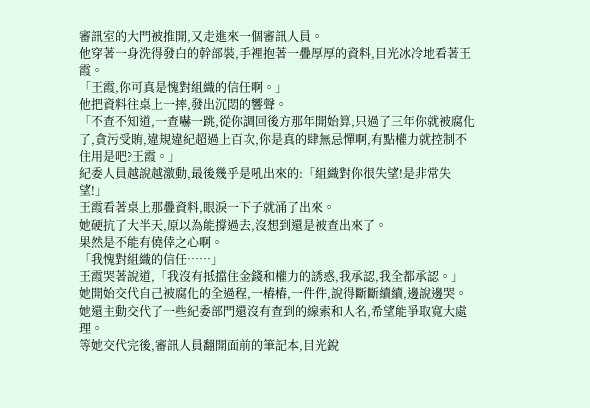審訊室的大門被推開,又走進來一個審訊人員。
他穿著一身洗得發白的幹部裝,手裡抱著一疊厚厚的資料,目光冰冷地看著王霞。
「王霞,你可真是愧對組織的信任啊。」
他把資料往桌上一摔,發出沉悶的響聲。
「不查不知道,一查嚇一跳,從你調回後方那年開始算,只過了三年你就被腐化了,貪污受賄,違規違紀超過上百次,你是真的肆無忌憚啊,有點權力就控制不住用是吧?王霞。」
紀委人員越說越激動,最後幾乎是吼出來的:「組織對你很失望!是非常失望!」
王霞看著桌上那疊資料,眼淚一下子就涌了出來。
她硬抗了大半天,原以為能撐過去,沒想到還是被查出來了。
果然是不能有僥倖之心啊。
「我愧對組織的信任……」
王霞哭著說道,「我沒有抵擋住金錢和權力的誘惑,我承認,我全都承認。」
她開始交代自己被腐化的全過程,一樁樁,一件件,說得斷斷續續,邊說邊哭。
她還主動交代了一些紀委部門還沒有查到的線索和人名,希望能爭取寬大處理。
等她交代完後,審訊人員翻開面前的筆記本,目光銳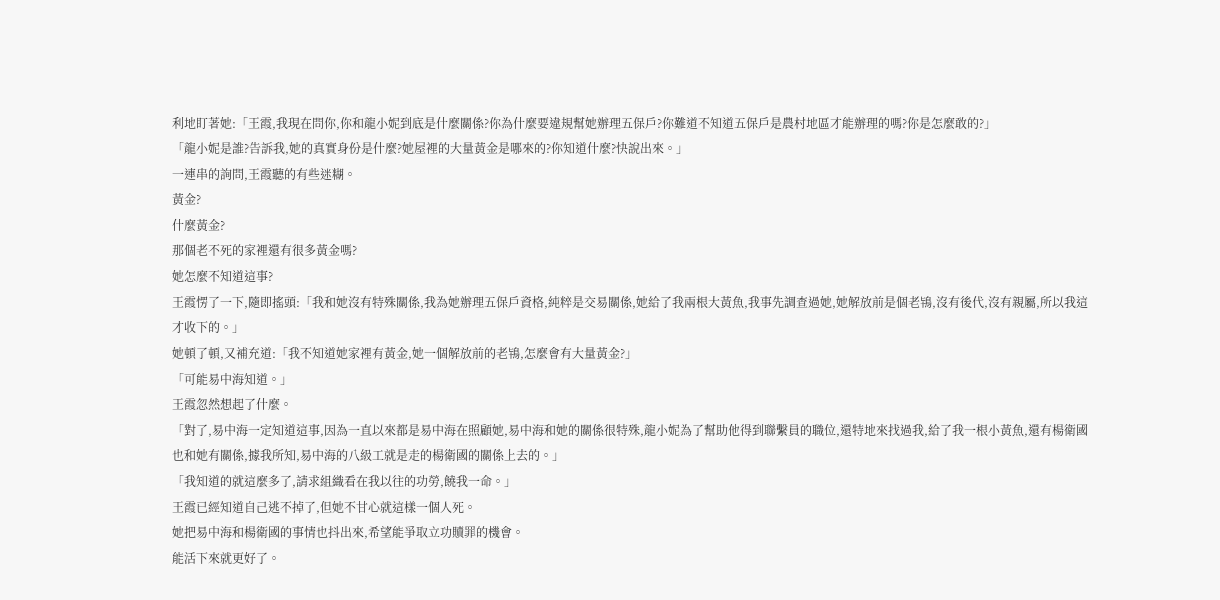利地盯著她:「王霞,我現在問你,你和龍小妮到底是什麼關係?你為什麼要違規幫她辦理五保戶?你難道不知道五保戶是農村地區才能辦理的嗎?你是怎麼敢的?」
「龍小妮是誰?告訴我,她的真實身份是什麼?她屋裡的大量黃金是哪來的?你知道什麼?快說出來。」
一連串的詢問,王霞聽的有些迷糊。
黃金?
什麼黃金?
那個老不死的家裡還有很多黃金嗎?
她怎麼不知道這事?
王霞愣了一下,隨即搖頭:「我和她沒有特殊關係,我為她辦理五保戶資格,純粹是交易關係,她給了我兩根大黃魚,我事先調查過她,她解放前是個老鴇,沒有後代,沒有親屬,所以我這才收下的。」
她頓了頓,又補充道:「我不知道她家裡有黃金,她一個解放前的老鴇,怎麼會有大量黃金?」
「可能易中海知道。」
王霞忽然想起了什麼。
「對了,易中海一定知道這事,因為一直以來都是易中海在照顧她,易中海和她的關係很特殊,龍小妮為了幫助他得到聯繫員的職位,還特地來找過我,給了我一根小黃魚,還有楊衛國也和她有關係,據我所知,易中海的八級工就是走的楊衛國的關係上去的。」
「我知道的就這麼多了,請求組織看在我以往的功勞,饒我一命。」
王霞已經知道自己逃不掉了,但她不甘心就這樣一個人死。
她把易中海和楊衛國的事情也抖出來,希望能爭取立功贖罪的機會。
能活下來就更好了。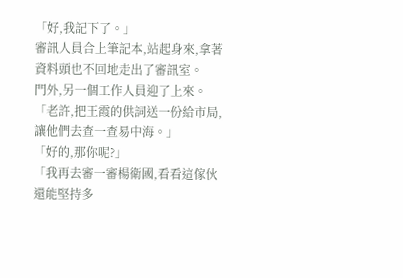「好,我記下了。」
審訊人員合上筆記本,站起身來,拿著資料頭也不回地走出了審訊室。
門外,另一個工作人員迎了上來。
「老許,把王霞的供詞送一份給市局,讓他們去查一查易中海。」
「好的,那你呢?」
「我再去審一審楊衛國,看看這傢伙還能堅持多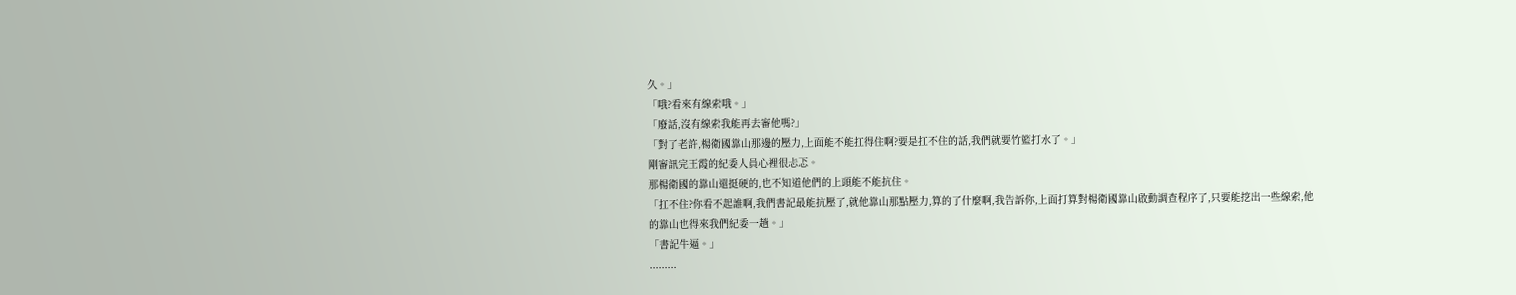久。」
「哦?看來有線索哦。」
「廢話,沒有線索我能再去審他嗎?」
「對了老許,楊衛國靠山那邊的壓力,上面能不能扛得住啊?要是扛不住的話,我們就要竹籃打水了。」
剛審訊完王霞的紀委人員心裡很忐忑。
那楊衛國的靠山還挺硬的,也不知道他們的上頭能不能抗住。
「扛不住?你看不起誰啊,我們書記最能抗壓了,就他靠山那點壓力,算的了什麼啊,我告訴你,上面打算對楊衛國靠山啟動調查程序了,只要能挖出一些線索,他的靠山也得來我們紀委一趟。」
「書記牛逼。」
.........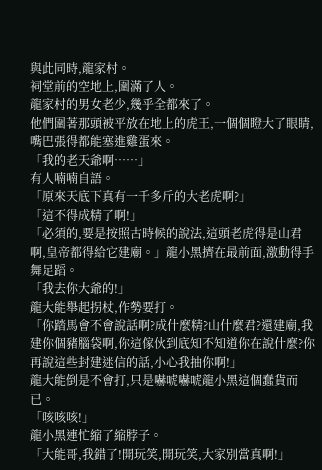與此同時,龍家村。
祠堂前的空地上,圍滿了人。
龍家村的男女老少,幾乎全都來了。
他們圍著那頭被平放在地上的虎王,一個個瞪大了眼睛,嘴巴張得都能塞進雞蛋來。
「我的老天爺啊……」
有人喃喃自語。
「原來天底下真有一千多斤的大老虎啊?」
「這不得成精了啊!」
「必須的,要是按照古時候的說法,這頭老虎得是山君啊,皇帝都得給它建廟。」龍小黑擠在最前面,激動得手舞足蹈。
「我去你大爺的!」
龍大能舉起拐杖,作勢要打。
「你踏馬會不會說話啊?成什麼精?山什麼君?還建廟,我建你個豬腦袋啊,你這傢伙到底知不知道你在說什麼?你再說這些封建迷信的話,小心我抽你啊!」
龍大能倒是不會打,只是嚇唬嚇唬龍小黑這個蠢貨而已。
「咳咳咳!」
龍小黑連忙縮了縮脖子。
「大能哥,我錯了!開玩笑,開玩笑,大家別當真啊!」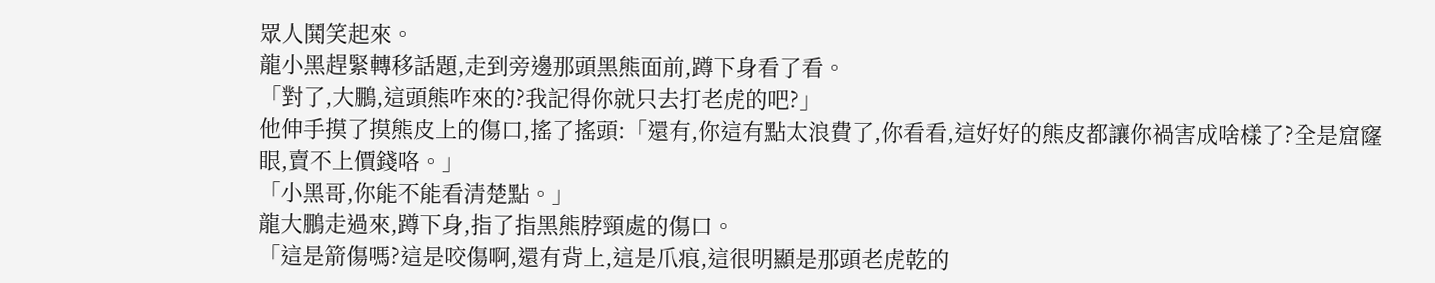眾人鬨笑起來。
龍小黑趕緊轉移話題,走到旁邊那頭黑熊面前,蹲下身看了看。
「對了,大鵬,這頭熊咋來的?我記得你就只去打老虎的吧?」
他伸手摸了摸熊皮上的傷口,搖了搖頭:「還有,你這有點太浪費了,你看看,這好好的熊皮都讓你禍害成啥樣了?全是窟窿眼,賣不上價錢咯。」
「小黑哥,你能不能看清楚點。」
龍大鵬走過來,蹲下身,指了指黑熊脖頸處的傷口。
「這是箭傷嗎?這是咬傷啊,還有背上,這是爪痕,這很明顯是那頭老虎乾的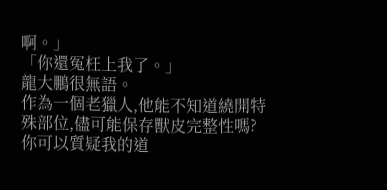啊。」
「你還冤枉上我了。」
龍大鵬很無語。
作為一個老獵人,他能不知道繞開特殊部位,儘可能保存獸皮完整性嗎?
你可以質疑我的道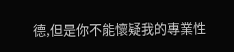德,但是你不能懷疑我的專業性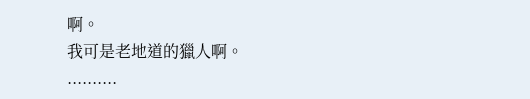啊。
我可是老地道的獵人啊。
..........